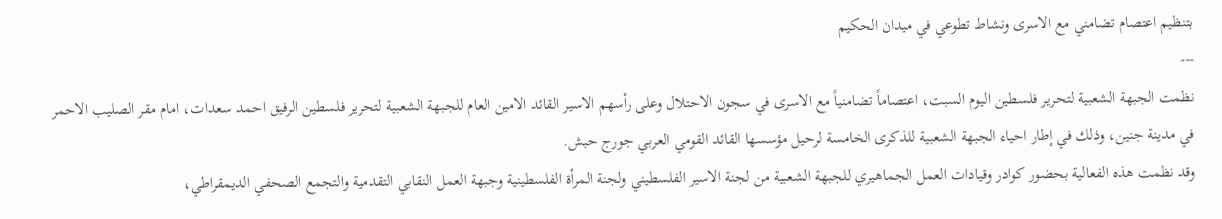بتنظيم اعتصام تضامني مع الاسرى ونشاط تطوعي في ميدان الحكيم
---
نظمت الجبهة الشعبية لتحرير فلسطين اليوم السبت، اعتصاماً تضامنياً مع الاسرى في سجون الاحتلال وعلى رأسهم الاسير القائد الامين العام للجبهة الشعبية لتحرير فلسطين الرفيق احمد سعدات، امام مقر الصليب الاحمر في مدينة جنين، وذلك في إطار احياء الجبهة الشعبية للذكرى الخامسة لرحيل مؤسسها القائد القومي العربي جورج حبش.
وقد نظمت هذه الفعالية بحضور كوادر وقيادات العمل الجماهيري للجبهة الشعبية من لجنة الاسير الفلسطيني ولجنة المرأة الفلسطينية وجبهة العمل النقابي التقدمية والتجمع الصحفي الديمقراطي،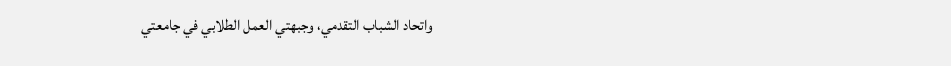واتحاد الشباب التقدمي، وجبهتي العمل الطلابي في جامعتي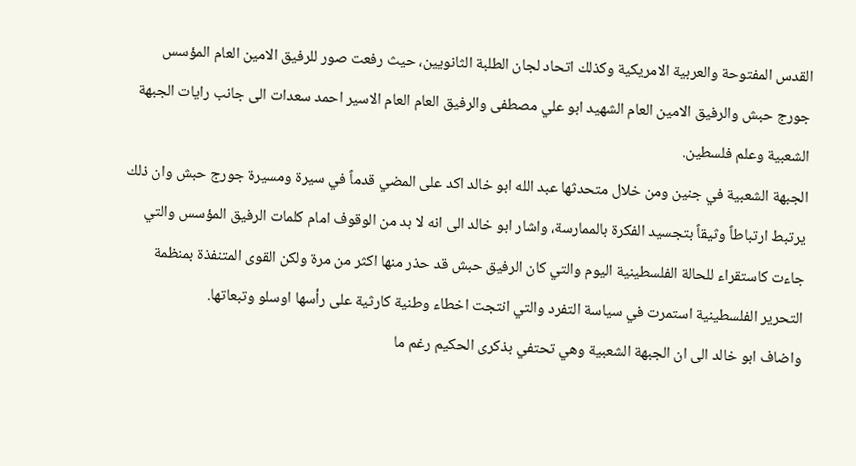القدس المفتوحة والعربية الامريكية وكذلك اتحاد لجان الطلبة الثانويين، حيث رفعت صور للرفيق الامين العام المؤسس جورج حبش والرفيق الامين العام الشهيد ابو علي مصطفى والرفيق العام العام الاسير احمد سعدات الى جانب رايات الجبهة الشعبية وعلم فلسطين.
الجبهة الشعبية في جنين ومن خلال متحدثها عبد الله ابو خالد اكد على المضي قدماً في سيرة ومسيرة جورج حبش وان ذلك يرتبط ارتباطاً وثيقاً بتجسيد الفكرة بالممارسة، واشار ابو خالد الى انه لا بد من الوقوف امام كلمات الرفيق المؤسس والتي جاءت كاستقراء للحالة الفلسطينية اليوم والتي كان الرفيق حبش قد حذر منها اكثر من مرة ولكن القوى المتنفذة بمنظمة التحرير الفلسطينية استمرت في سياسة التفرد والتي انتجت اخطاء وطنية كارثية على رأسها اوسلو وتبعاتها.
واضاف ابو خالد الى ان الجبهة الشعبية وهي تحتفي بذكرى الحكيم رغم ما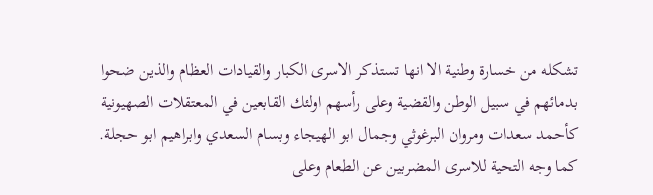تشكله من خسارة وطنية الا انها تستذكر الاسرى الكبار والقيادات العظام والذين ضحوا بدمائهم في سبيل الوطن والقضية وعلى رأسهم اولئك القابعين في المعتقلات الصهيونية كأحمد سعدات ومروان البرغوثي وجمال ابو الهيجاء وبسام السعدي وابراهيم ابو حجلة.
كما وجه التحية للاسرى المضربين عن الطعام وعلى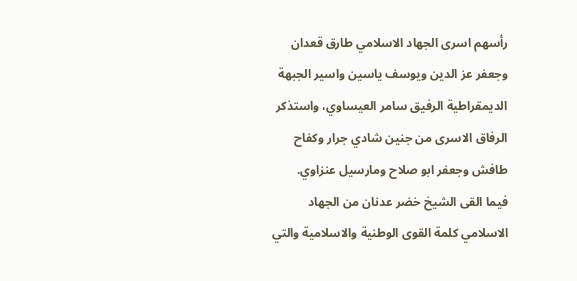رأسهم اسرى الجهاد الاسلامي طارق قعدان وجعفر عز الدين ويوسف ياسين واسير الجبهة الديمقراطية الرفيق سامر العيساوي، واستذكر الرفاق الاسرى من جنين شادي جرار وكفاح طافش وجعفر ابو صلاح ومارسيل عنزاوي.
فيما القى الشيخ خضر عدنان من الجهاد الاسلامي كلمة القوى الوطنية والاسلامية والتي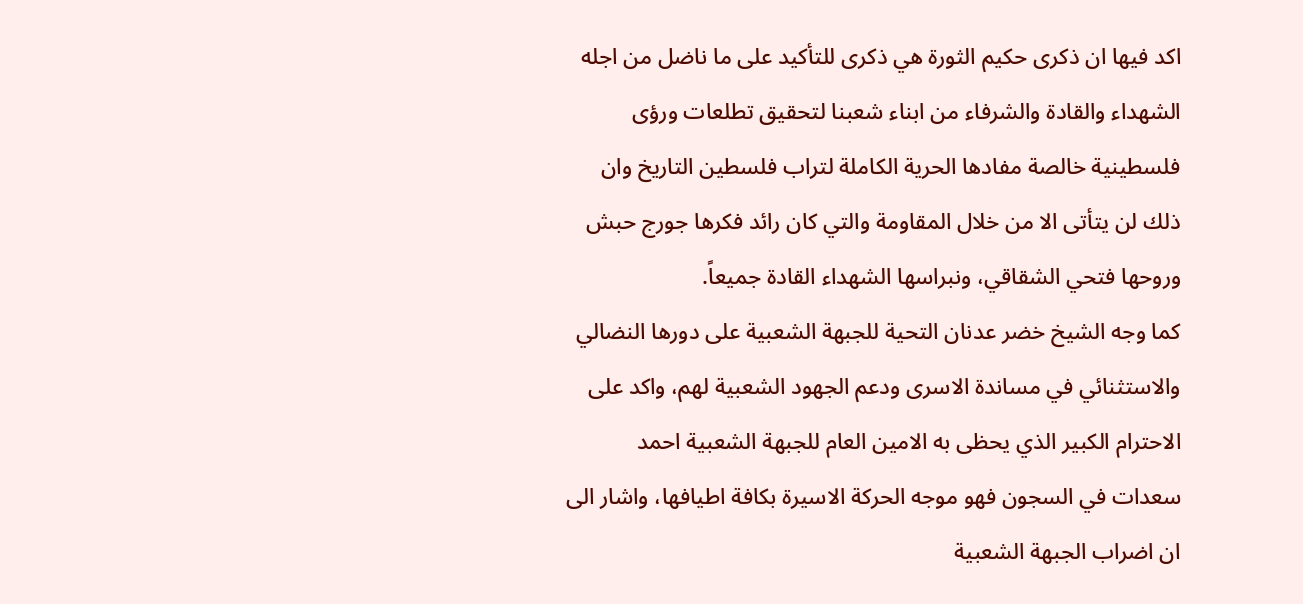اكد فيها ان ذكرى حكيم الثورة هي ذكرى للتأكيد على ما ناضل من اجله الشهداء والقادة والشرفاء من ابناء شعبنا لتحقيق تطلعات ورؤى فلسطينية خالصة مفادها الحرية الكاملة لتراب فلسطين التاريخ وان ذلك لن يتأتى الا من خلال المقاومة والتي كان رائد فكرها جورج حبش وروحها فتحي الشقاقي، ونبراسها الشهداء القادة جميعاً.
كما وجه الشيخ خضر عدنان التحية للجبهة الشعبية على دورها النضالي والاستثنائي في مساندة الاسرى ودعم الجهود الشعبية لهم، واكد على الاحترام الكبير الذي يحظى به الامين العام للجبهة الشعبية احمد سعدات في السجون فهو موجه الحركة الاسيرة بكافة اطيافها، واشار الى ان اضراب الجبهة الشعبية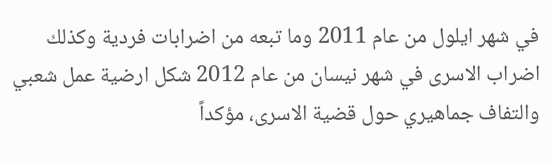في شهر ايلول من عام 2011 وما تبعه من اضرابات فردية وكذلك اضراب الاسرى في شهر نيسان من عام 2012 شكل ارضية عمل شعبي والتفاف جماهيري حول قضية الاسرى، مؤكداً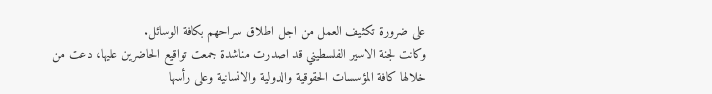على ضرورة تكثيف العمل من اجل اطلاق سراحهم بكافة الوسائل.
وكانت لجنة الاسير الفلسطيني قد اصدرت مناشدة جمعت تواقيع الحاضرين عليها، دعت من خلالها كافة المؤسسات الحقوقية والدولية والانسانية وعلى رأسها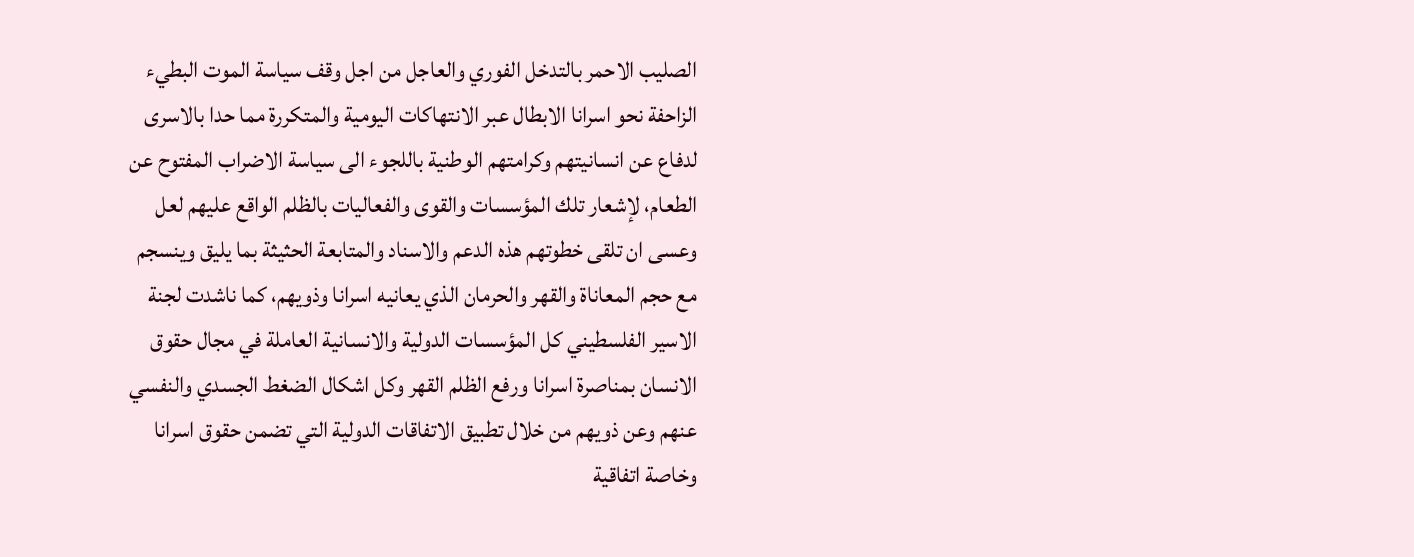الصليب الاحمر بالتدخل الفوري والعاجل من اجل وقف سياسة الموت البطيء الزاحفة نحو اسرانا الابطال عبر الانتهاكات اليومية والمتكررة مما حدا بالاسرى لدفاع عن انسانيتهم وكرامتهم الوطنية باللجوء الى سياسة الاضراب المفتوح عن الطعام، لإشعار تلك المؤسسات والقوى والفعاليات بالظلم الواقع عليهم لعل وعسى ان تلقى خطوتهم هذه الدعم والاسناد والمتابعة الحثيثة بما يليق وينسجم مع حجم المعاناة والقهر والحرمان الذي يعانيه اسرانا وذويهم، كما ناشدت لجنة الاسير الفلسطيني كل المؤسسات الدولية والانسانية العاملة في مجال حقوق الانسان بمناصرة اسرانا ورفع الظلم القهر وكل اشكال الضغط الجسدي والنفسي عنهم وعن ذويهم من خلال تطبيق الاتفاقات الدولية التي تضمن حقوق اسرانا وخاصة اتفاقية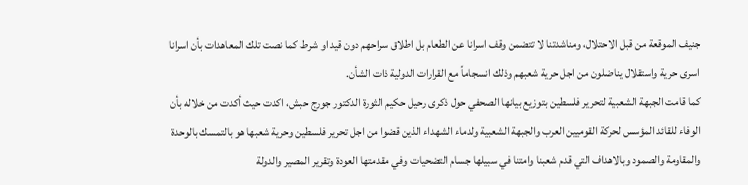جنيف الموقعة من قبل الاحتلال، ومناشدتنا لا تتضمن وقف اسرانا عن الطعام بل اطلاق سراحهم دون قيد او شرط كما نصت تلك المعاهدات بأن اسرانا اسرى حرية واستقلال يناضلون من اجل حرية شعبهم وذلك انسجاماً مع القرارات الدولية ذات الشأن.
كما قامت الجبهة الشعبية لتحرير فلسطين بتوزيع بيانها الصحفي حول ذكرى رحيل حكيم الثورة الدكتور جورج حبش، اكدت حيث أكدت من خلاله بأن الوفاء للقائد المؤسس لحركة القوميين العرب والجبهة الشعبية ولدماء الشهداء الذين قضوا من اجل تحرير فلسطين وحرية شعبها هو بالتمسك بالوحدة والمقاومة والصمود وبالاهداف التي قدم شعبنا وامتنا في سبيلها جسام التضحيات وفي مقدمتها العودة وتقرير المصير والدولة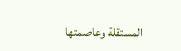المستقلة وعاصمتها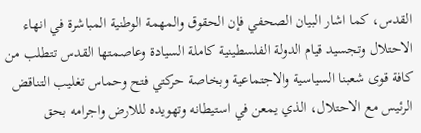القدس، كما اشار البيان الصحفي فإن الحقوق والمهمة الوطنية المباشرة في انهاء الاحتلال وتجسيد قيام الدولة الفلسطينية كاملة السيادة وعاصمتها القدس تتطلب من كافة قوى شعبنا السياسية والاجتماعية وبخاصة حركتي فتح وحماس تغليب التناقض الرئيس مع الاحتلال، الذي يمعن في استيطانه وتهويده لللارض واجرامه بحق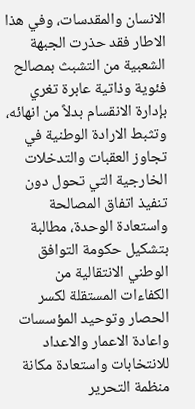الانسان والمقدسات، وفي هذا الاطار فقد حذرت الجبهة الشعبية من التشبث بمصالح فئوية وذاتية عابرة تغري بإدارة الانقسام بدلاً من انهائه، وتثبط الارادة الوطنية في تجاوز العقبات والتدخلات الخارجية التي تحول دون تنفيذ اتفاق المصالحة واستعادة الوحدة، مطالبة بتشكيل حكومة التوافق الوطني الانتقالية من الكفاءات المستقلة لكسر الحصار وتوحيد المؤسسات واعادة الاعمار والاعداد للانتخابات واستعادة مكانة منظمة التحرير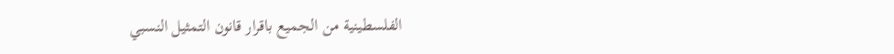الفلسطينية من الجميع باقرار قانون التمثيل النسبي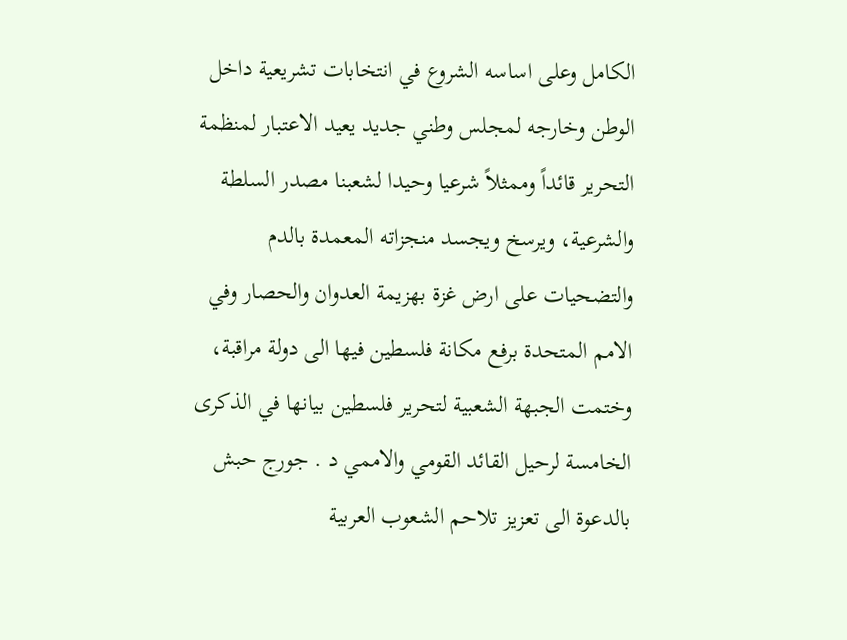الكامل وعلى اساسه الشروع في انتخابات تشريعية داخل الوطن وخارجه لمجلس وطني جديد يعيد الاعتبار لمنظمة التحرير قائداً وممثلاً شرعيا وحيدا لشعبنا مصدر السلطة والشرعية، ويرسخ ويجسد منجزاته المعمدة بالدم والتضحيات على ارض غزة بهزيمة العدوان والحصار وفي الامم المتحدة برفع مكانة فلسطين فيها الى دولة مراقبة، وختمت الجبهة الشعبية لتحرير فلسطين بيانها في الذكرى الخامسة لرحيل القائد القومي والاممي د . جورج حبش بالدعوة الى تعزيز تلاحم الشعوب العربية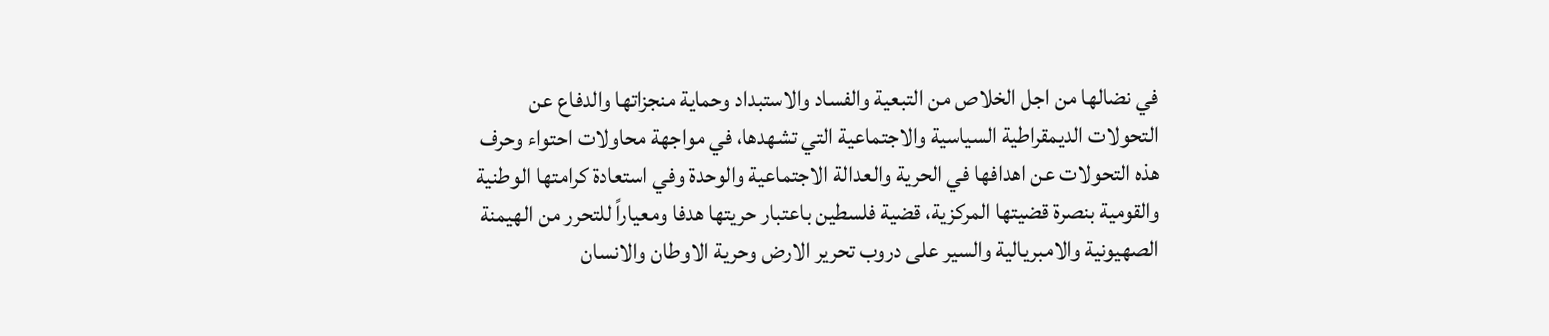في نضالها من اجل الخلاص من التبعية والفساد والاستبداد وحماية منجزاتها والدفاع عن التحولات الديمقراطية السياسية والاجتماعية التي تشهدها، في مواجهة محاولات احتواء وحرف هذه التحولات عن اهدافها في الحرية والعدالة الاجتماعية والوحدة وفي استعادة كرامتها الوطنية والقومية بنصرة قضيتها المركزية، قضية فلسطين باعتبار حريتها هدفا ومعياراً للتحرر من الهيمنة الصهيونية والامبريالية والسير على دروب تحرير الارض وحرية الاوطان والانسان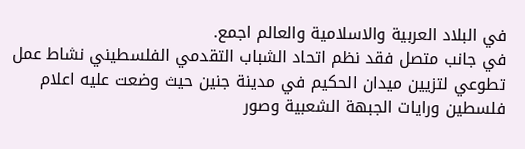في البلاد العربية والاسلامية والعالم اجمع.
في جانب متصل فقد نظم اتحاد الشباب التقدمي الفلسطيني نشاط عمل تطوعي لتزيين ميدان الحكيم في مدينة جنين حيث وضعت عليه اعلام فلسطين ورايات الجبهة الشعبية وصور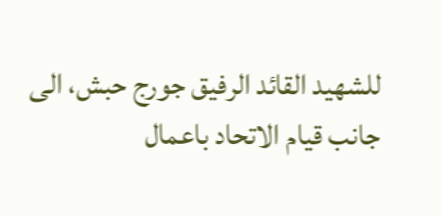للشهيد القائد الرفيق جورج حبش، الى جانب قيام الاتحاد باعمال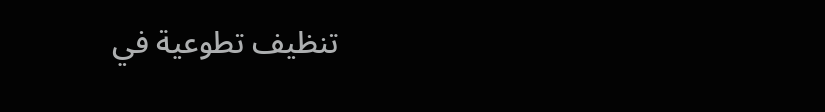تنظيف تطوعية في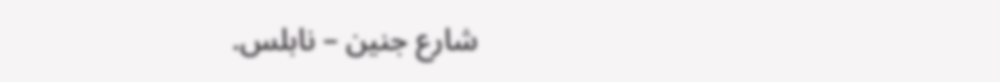شارع جنين – نابلس.